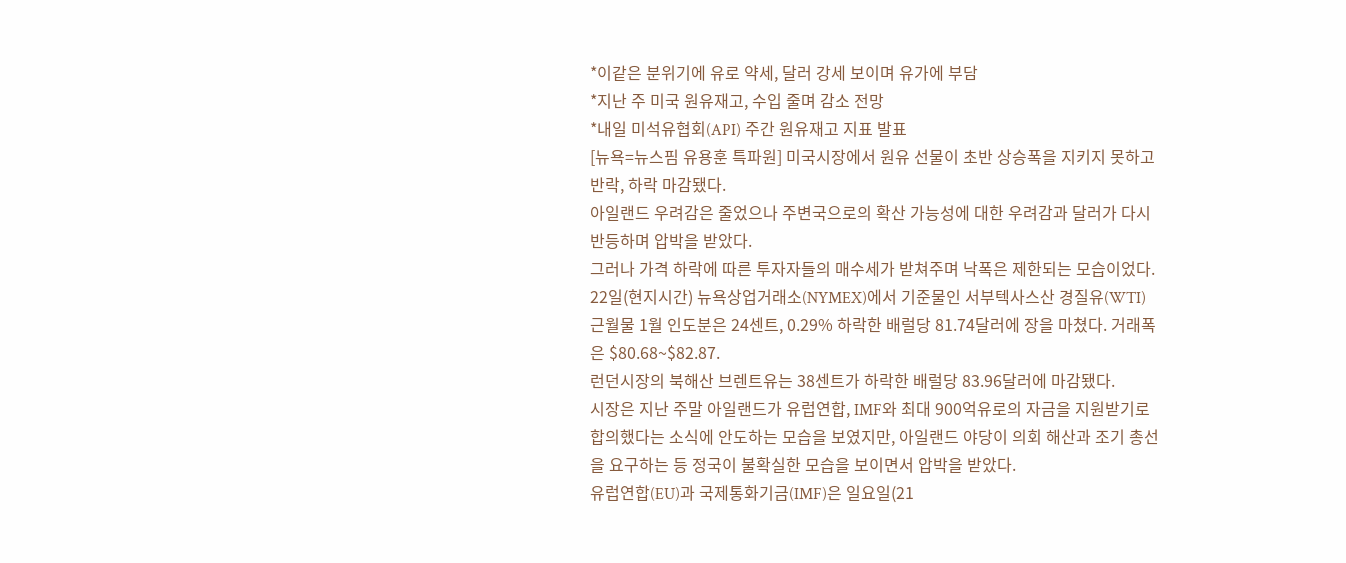*이같은 분위기에 유로 약세, 달러 강세 보이며 유가에 부담
*지난 주 미국 원유재고, 수입 줄며 감소 전망
*내일 미석유협회(API) 주간 원유재고 지표 발표
[뉴욕=뉴스핌 유용훈 특파원] 미국시장에서 원유 선물이 초반 상승폭을 지키지 못하고 반락, 하락 마감됐다.
아일랜드 우려감은 줄었으나 주변국으로의 확산 가능성에 대한 우려감과 달러가 다시 반등하며 압박을 받았다.
그러나 가격 하락에 따른 투자자들의 매수세가 받쳐주며 낙폭은 제한되는 모습이었다.
22일(현지시간) 뉴욕상업거래소(NYMEX)에서 기준물인 서부텍사스산 경질유(WTI) 근월물 1월 인도분은 24센트, 0.29% 하락한 배럴당 81.74달러에 장을 마쳤다. 거래폭은 $80.68~$82.87.
런던시장의 북해산 브렌트유는 38센트가 하락한 배럴당 83.96달러에 마감됐다.
시장은 지난 주말 아일랜드가 유럽연합, IMF와 최대 900억유로의 자금을 지원받기로 합의했다는 소식에 안도하는 모습을 보였지만, 아일랜드 야당이 의회 해산과 조기 총선을 요구하는 등 정국이 불확실한 모습을 보이면서 압박을 받았다.
유럽연합(EU)과 국제통화기금(IMF)은 일요일(21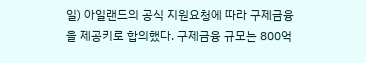일) 아일랜드의 공식 지원요청에 따라 구제금융을 제공키로 합의했다. 구제금융 규모는 800억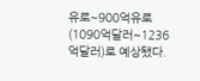유로~900억유로(1090억달러~1236억달러)로 예상됐다.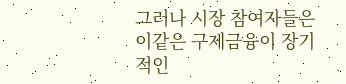그러나 시장 참여자들은 이같은 구제금융이 장기적인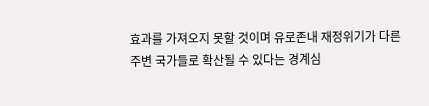효과를 가져오지 못할 것이며 유로존내 재정위기가 다른 주변 국가들로 확산될 수 있다는 경계심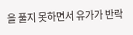을 풀지 못하면서 유가가 반락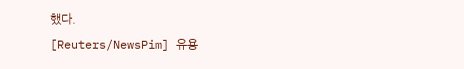했다.
[Reuters/NewsPim] 유용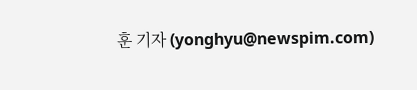훈 기자 (yonghyu@newspim.com)